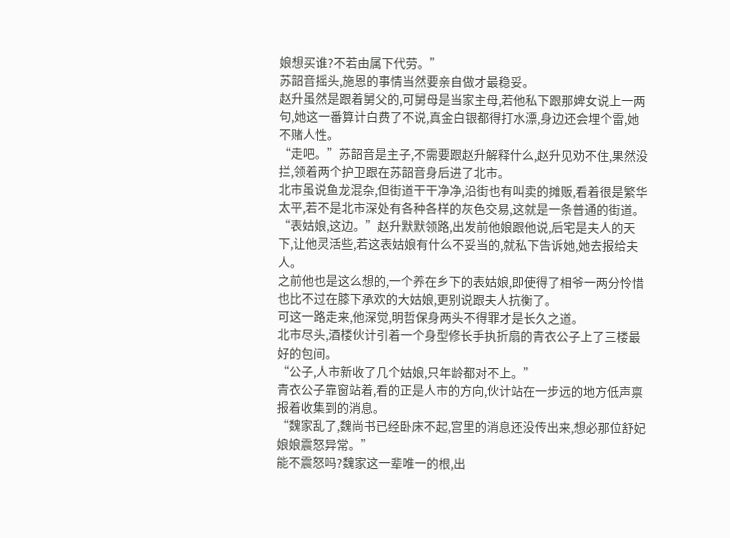娘想买谁?不若由属下代劳。”
苏韶音摇头,施恩的事情当然要亲自做才最稳妥。
赵升虽然是跟着舅父的,可舅母是当家主母,若他私下跟那婢女说上一两句,她这一番算计白费了不说,真金白银都得打水漂,身边还会埋个雷,她不赌人性。
“走吧。”苏韶音是主子,不需要跟赵升解释什么,赵升见劝不住,果然没拦,领着两个护卫跟在苏韶音身后进了北市。
北市虽说鱼龙混杂,但街道干干净净,沿街也有叫卖的摊贩,看着很是繁华太平,若不是北市深处有各种各样的灰色交易,这就是一条普通的街道。
“表姑娘,这边。”赵升默默领路,出发前他娘跟他说,后宅是夫人的天下,让他灵活些,若这表姑娘有什么不妥当的,就私下告诉她,她去报给夫人。
之前他也是这么想的,一个养在乡下的表姑娘,即使得了相爷一两分怜惜也比不过在膝下承欢的大姑娘,更别说跟夫人抗衡了。
可这一路走来,他深觉,明哲保身两头不得罪才是长久之道。
北市尽头,酒楼伙计引着一个身型修长手执折扇的青衣公子上了三楼最好的包间。
“公子,人市新收了几个姑娘,只年龄都对不上。”
青衣公子靠窗站着,看的正是人市的方向,伙计站在一步远的地方低声禀报着收集到的消息。
“魏家乱了,魏尚书已经卧床不起,宫里的消息还没传出来,想必那位舒妃娘娘震怒异常。”
能不震怒吗?魏家这一辈唯一的根,出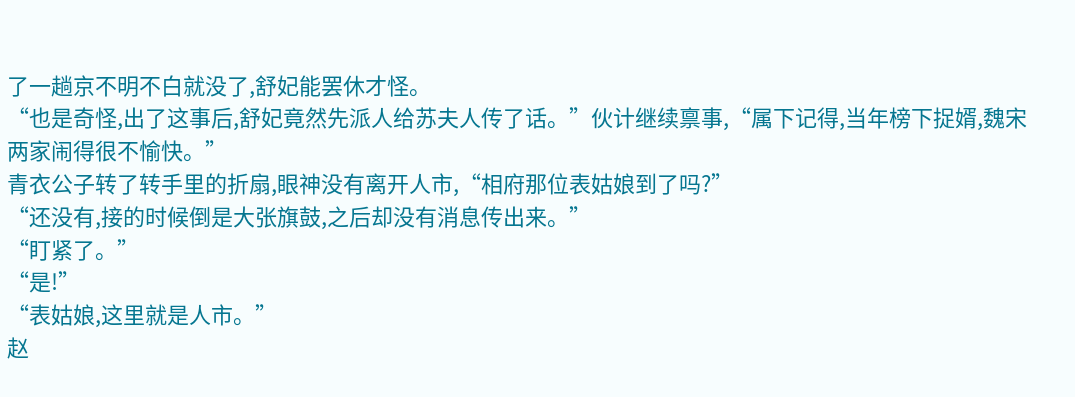了一趟京不明不白就没了,舒妃能罢休才怪。
“也是奇怪,出了这事后,舒妃竟然先派人给苏夫人传了话。”伙计继续禀事,“属下记得,当年榜下捉婿,魏宋两家闹得很不愉快。”
青衣公子转了转手里的折扇,眼神没有离开人市,“相府那位表姑娘到了吗?”
“还没有,接的时候倒是大张旗鼓,之后却没有消息传出来。”
“盯紧了。”
“是!”
“表姑娘,这里就是人市。”
赵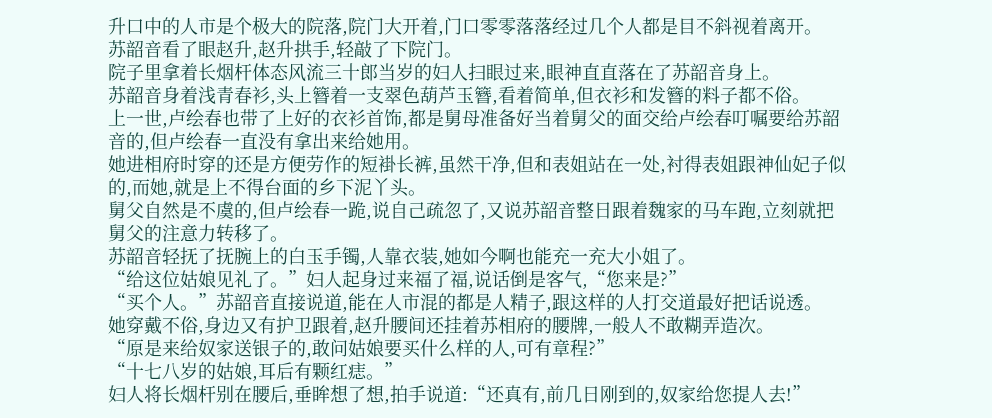升口中的人市是个极大的院落,院门大开着,门口零零落落经过几个人都是目不斜视着离开。
苏韶音看了眼赵升,赵升拱手,轻敲了下院门。
院子里拿着长烟杆体态风流三十郎当岁的妇人扫眼过来,眼神直直落在了苏韶音身上。
苏韶音身着浅青春衫,头上簪着一支翠色葫芦玉簪,看着简单,但衣衫和发簪的料子都不俗。
上一世,卢绘春也带了上好的衣衫首饰,都是舅母准备好当着舅父的面交给卢绘春叮嘱要给苏韶音的,但卢绘春一直没有拿出来给她用。
她进相府时穿的还是方便劳作的短褂长裤,虽然干净,但和表姐站在一处,衬得表姐跟神仙妃子似的,而她,就是上不得台面的乡下泥丫头。
舅父自然是不虞的,但卢绘春一跪,说自己疏忽了,又说苏韶音整日跟着魏家的马车跑,立刻就把舅父的注意力转移了。
苏韶音轻抚了抚腕上的白玉手镯,人靠衣装,她如今啊也能充一充大小姐了。
“给这位姑娘见礼了。”妇人起身过来福了福,说话倒是客气,“您来是?”
“买个人。”苏韶音直接说道,能在人市混的都是人精子,跟这样的人打交道最好把话说透。
她穿戴不俗,身边又有护卫跟着,赵升腰间还挂着苏相府的腰牌,一般人不敢糊弄造次。
“原是来给奴家送银子的,敢问姑娘要买什么样的人,可有章程?”
“十七八岁的姑娘,耳后有颗红痣。”
妇人将长烟杆别在腰后,垂眸想了想,拍手说道:“还真有,前几日刚到的,奴家给您提人去!”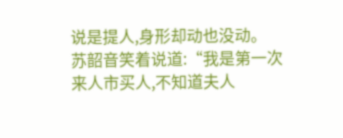说是提人,身形却动也没动。
苏韶音笑着说道:“我是第一次来人市买人,不知道夫人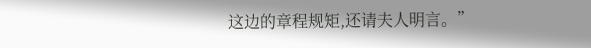这边的章程规矩,还请夫人明言。”